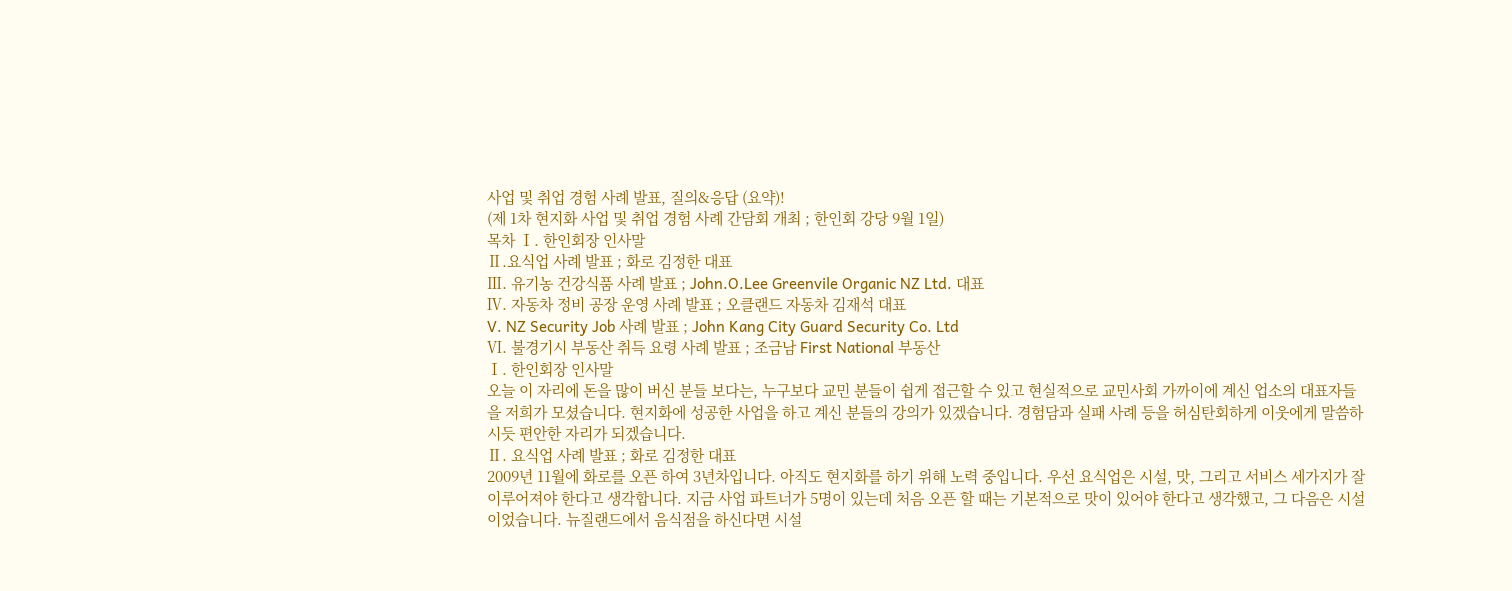사업 및 취업 경험 사례 발표, 질의&응답 (요약)!
(제 1차 현지화 사업 및 취업 경험 사례 간담회 개최 ; 한인회 강당 9월 1일)
목차 Ⅰ. 한인회장 인사말
Ⅱ.요식업 사례 발표 ; 화로 김정한 대표
Ⅲ. 유기농 건강식품 사례 발표 ; John.O.Lee Greenvile Organic NZ Ltd. 대표
Ⅳ. 자동차 정비 공장 운영 사례 발표 ; 오클랜드 자동차 김재석 대표
Ⅴ. NZ Security Job 사례 발표 ; John Kang City Guard Security Co. Ltd
Ⅵ. 불경기시 부동산 취득 요령 사례 발표 ; 조금남 First National 부동산
Ⅰ. 한인회장 인사말
오늘 이 자리에 돈을 많이 버신 분들 보다는, 누구보다 교민 분들이 쉽게 접근할 수 있고 현실적으로 교민사회 가까이에 계신 업소의 대표자들을 저희가 모셨습니다. 현지화에 성공한 사업을 하고 계신 분들의 강의가 있겠습니다. 경험담과 실패 사례 등을 허심탄회하게 이웃에게 말씀하시듯 편안한 자리가 되겠습니다.
Ⅱ. 요식업 사례 발표 ; 화로 김정한 대표
2009년 11월에 화로를 오픈 하여 3년차입니다. 아직도 현지화를 하기 위해 노력 중입니다. 우선 요식업은 시설, 맛, 그리고 서비스 세가지가 잘 이루어져야 한다고 생각합니다. 지금 사업 파트너가 5명이 있는데 처음 오픈 할 때는 기본적으로 맛이 있어야 한다고 생각했고, 그 다음은 시설이었습니다. 뉴질랜드에서 음식점을 하신다면 시설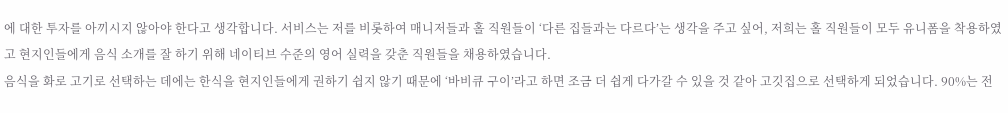에 대한 투자를 아끼시지 않아야 한다고 생각합니다. 서비스는 저를 비롯하여 매니저들과 홀 직원들이 ‘다른 집들과는 다르다’는 생각을 주고 싶어, 저희는 홀 직원들이 모두 유니폼을 착용하였고 현지인들에게 음식 소개를 잘 하기 위해 네이티브 수준의 영어 실력을 갖춘 직원들을 채용하였습니다.
음식을 화로 고기로 선택하는 데에는 한식을 현지인들에게 권하기 쉽지 않기 때문에 ‘바비큐 구이’라고 하면 조금 더 쉽게 다가갈 수 있을 것 같아 고깃집으로 선택하게 되었습니다. 90%는 전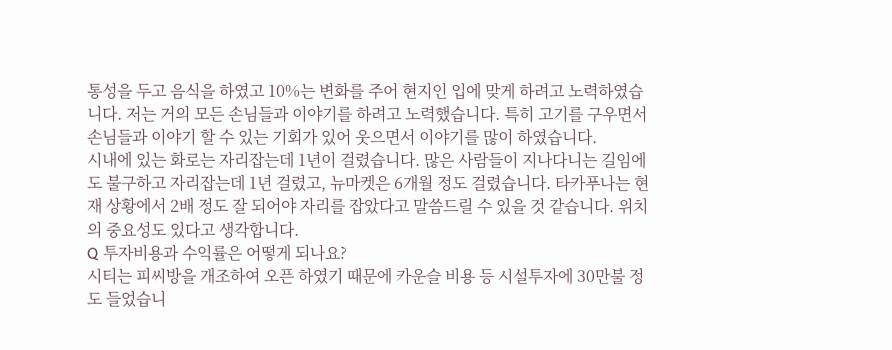통성을 두고 음식을 하였고 10%는 변화를 주어 현지인 입에 맞게 하려고 노력하였습니다. 저는 거의 모든 손님들과 이야기를 하려고 노력했습니다. 특히 고기를 구우면서 손님들과 이야기 할 수 있는 기회가 있어 웃으면서 이야기를 많이 하였습니다.
시내에 있는 화로는 자리잡는데 1년이 걸렸습니다. 많은 사람들이 지나다니는 길임에도 불구하고 자리잡는데 1년 걸렸고, 뉴마켓은 6개월 정도 걸렸습니다. 타카푸나는 현재 상황에서 2배 정도 잘 되어야 자리를 잡았다고 말씀드릴 수 있을 것 같습니다. 위치의 중요성도 있다고 생각합니다.
Q 투자비용과 수익률은 어떻게 되나요?
시티는 피씨방을 개조하여 오픈 하였기 때문에 카운슬 비용 등 시설투자에 30만불 정도 들었습니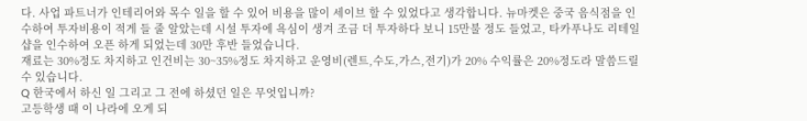다. 사업 파트너가 인테리어와 목수 일을 할 수 있어 비용을 많이 세이브 할 수 있었다고 생각합니다. 뉴마켓은 중국 음식점을 인수하여 투자비용이 적게 들 줄 알았는데 시설 투자에 욕심이 생겨 조금 더 투자하다 보니 15만불 정도 들었고, 타카푸나도 리테일 샵을 인수하여 오픈 하게 되었는데 30만 후반 들었습니다.
재료는 30%정도 차지하고 인건비는 30~35%정도 차지하고 운영비(렌트,수도,가스,전기)가 20% 수익률은 20%정도라 말씀드릴 수 있습니다.
Q 한국에서 하신 일 그리고 그 전에 하셨던 일은 무엇입니까?
고등학생 때 이 나라에 오게 되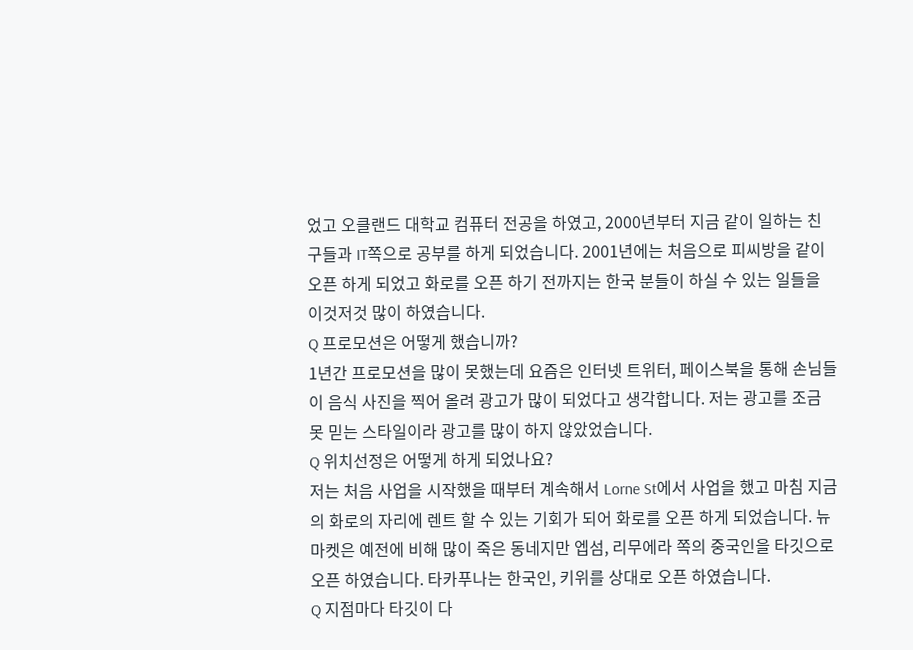었고 오클랜드 대학교 컴퓨터 전공을 하였고, 2000년부터 지금 같이 일하는 친구들과 IT쪽으로 공부를 하게 되었습니다. 2001년에는 처음으로 피씨방을 같이 오픈 하게 되었고 화로를 오픈 하기 전까지는 한국 분들이 하실 수 있는 일들을 이것저것 많이 하였습니다.
Q 프로모션은 어떻게 했습니까?
1년간 프로모션을 많이 못했는데 요즘은 인터넷 트위터, 페이스북을 통해 손님들이 음식 사진을 찍어 올려 광고가 많이 되었다고 생각합니다. 저는 광고를 조금 못 믿는 스타일이라 광고를 많이 하지 않았었습니다.
Q 위치선정은 어떻게 하게 되었나요?
저는 처음 사업을 시작했을 때부터 계속해서 Lorne St에서 사업을 했고 마침 지금의 화로의 자리에 렌트 할 수 있는 기회가 되어 화로를 오픈 하게 되었습니다. 뉴마켓은 예전에 비해 많이 죽은 동네지만 엡섬, 리무에라 쪽의 중국인을 타깃으로 오픈 하였습니다. 타카푸나는 한국인, 키위를 상대로 오픈 하였습니다.
Q 지점마다 타깃이 다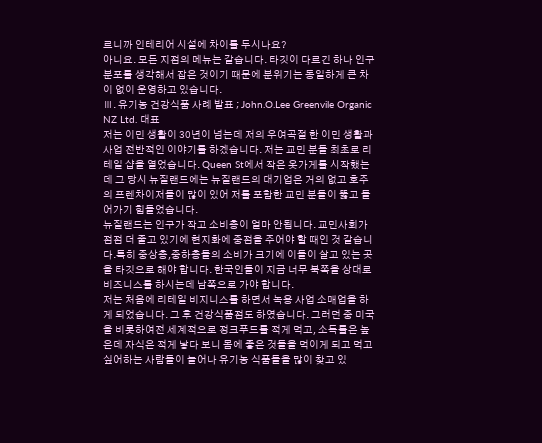르니까 인테리어 시설에 차이를 두시나요?
아니요. 모든 지점의 메뉴는 같습니다. 타깃이 다르긴 하나 인구 분포를 생각해서 잡은 것이기 때문에 분위기는 동일하게 큰 차이 없이 운영하고 있습니다.
Ⅲ. 유기농 건강식품 사례 발표 ; John.O.Lee Greenvile Organic NZ Ltd. 대표
저는 이민 생활이 30년이 넘는데 저의 우여곡절 한 이민 생활과 사업 전반적인 이야기를 하겠습니다. 저는 교민 분들 최초로 리테일 샵을 열었습니다. Queen St에서 작은 옷가게를 시작했는데 그 당시 뉴질랜드에는 뉴질랜드의 대기업은 거의 없고 호주의 프렌차이저들이 많이 있어 저를 포함한 교민 분들이 뚫고 들어가기 힘들었습니다.
뉴질랜드는 인구가 작고 소비층이 얼마 안됩니다. 교민사회가 점점 더 줄고 있기에 현지화에 중점을 주어야 할 때인 것 같습니다.특히 중상층,중하층들의 소비가 크기에 이들이 살고 있는 곳을 타깃으로 해야 합니다. 한국인들이 지금 너무 북쪽을 상대로 비즈니스를 하시는데 남쪽으로 가야 합니다.
저는 처음에 리테일 비지니스를 하면서 녹용 사업 소매업을 하게 되었습니다. 그 후 건강식품점도 하였습니다. 그러던 중 미국을 비롯하여전 세계적으로 정크푸드를 적게 먹고, 소득률은 높은데 자식은 적게 낳다 보니 몸에 좋은 것들을 먹이게 되고 먹고 싶어하는 사람들이 늘어나 유기농 식품들을 많이 찾고 있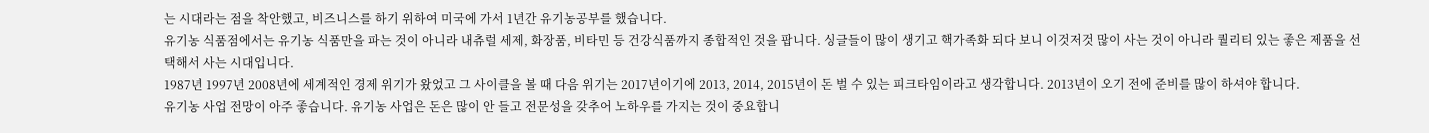는 시대라는 점을 착안했고, 비즈니스를 하기 위하여 미국에 가서 1년간 유기농공부를 했습니다.
유기농 식품점에서는 유기농 식품만을 파는 것이 아니라 내츄럴 세제, 화장품, 비타민 등 건강식품까지 종합적인 것을 팝니다. 싱글들이 많이 생기고 핵가족화 되다 보니 이것저것 많이 사는 것이 아니라 퀄리티 있는 좋은 제품을 선택해서 사는 시대입니다.
1987년 1997년 2008년에 세계적인 경제 위기가 왔었고 그 사이클을 볼 때 다음 위기는 2017년이기에 2013, 2014, 2015년이 돈 벌 수 있는 피크타임이라고 생각합니다. 2013년이 오기 전에 준비를 많이 하셔야 합니다.
유기농 사업 전망이 아주 좋습니다. 유기농 사업은 돈은 많이 안 들고 전문성을 갖추어 노하우를 가지는 것이 중요합니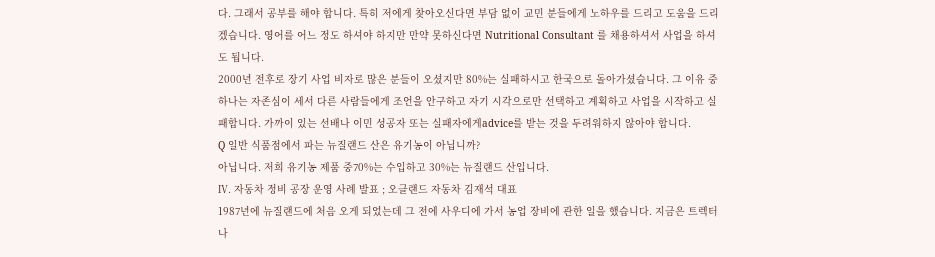다. 그래서 공부를 해야 합니다. 특히 저에게 찾아오신다면 부담 없이 교민 분들에게 노하우를 드리고 도움을 드리겠습니다. 영어를 어느 정도 하셔야 하지만 만약 못하신다면 Nutritional Consultant 를 채용하셔서 사업을 하셔도 됩니다.
2000년 전후로 장기 사업 비자로 많은 분들이 오셨지만 80%는 실패하시고 한국으로 돌아가셨습니다. 그 이유 중 하나는 자존심이 세서 다른 사람들에게 조언을 안구하고 자기 시각으로만 선택하고 계획하고 사업을 시작하고 실패합니다. 가까이 있는 선배나 이민 성공자 또는 실패자에게advice를 받는 것을 두려워하지 않아야 합니다.
Q 일반 식품점에서 파는 뉴질랜드 산은 유기농이 아닙니까?
아닙니다. 저희 유기농 제품 중70%는 수입하고 30%는 뉴질랜드 산입니다.
Ⅳ. 자동차 정비 공장 운영 사례 발표 ; 오클랜드 자동차 김재석 대표
1987년에 뉴질랜드에 처음 오게 되었는데 그 전에 사우디에 가서 농업 장비에 관한 일을 했습니다. 지금은 트렉터나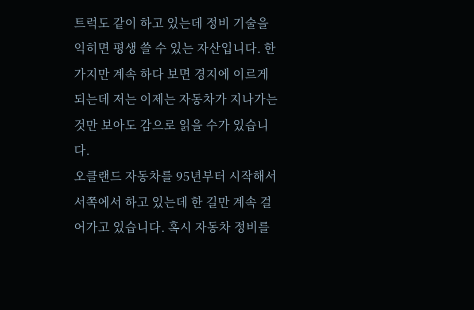트럭도 같이 하고 있는데 정비 기술을 익히면 평생 쓸 수 있는 자산입니다. 한 가지만 계속 하다 보면 경지에 이르게 되는데 저는 이제는 자동차가 지나가는 것만 보아도 감으로 읽을 수가 있습니다.
오클랜드 자동차를 95년부터 시작해서 서쪽에서 하고 있는데 한 길만 계속 걸어가고 있습니다. 혹시 자동차 정비를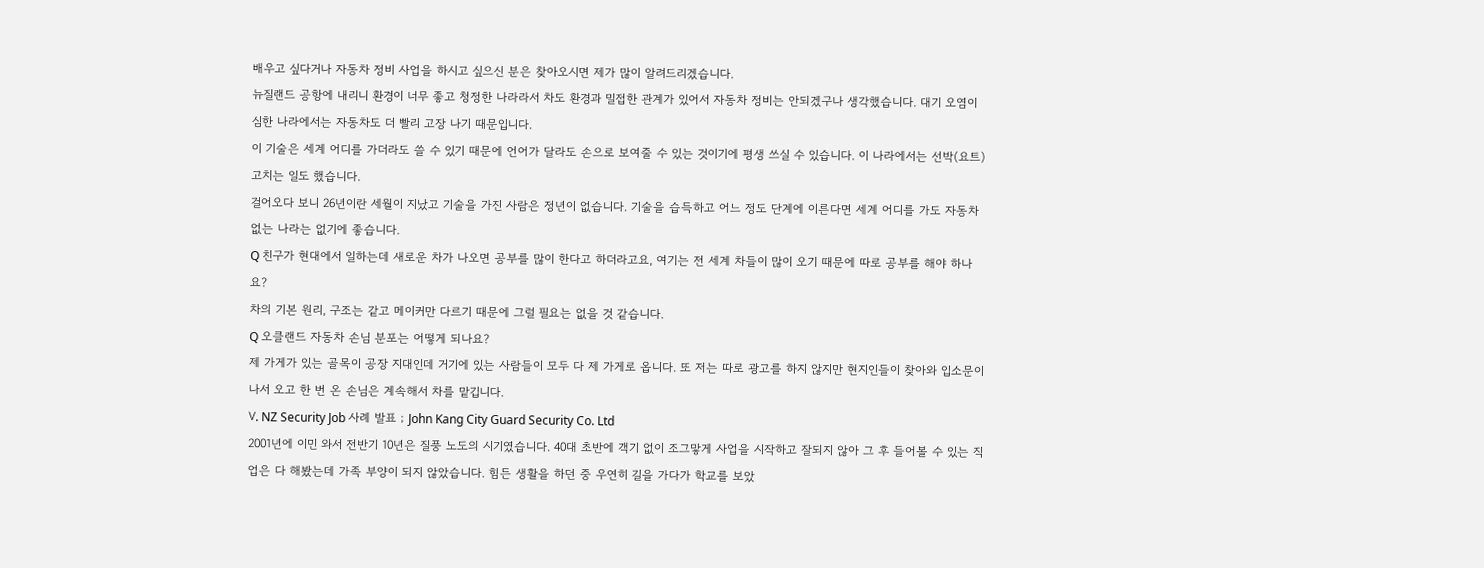배우고 싶다거나 자동차 정비 사업을 하시고 싶으신 분은 찾아오시면 제가 많이 알려드리겠습니다.
뉴질랜드 공항에 내리니 환경이 너무 좋고 청정한 나라라서 차도 환경과 밀접한 관계가 있어서 자동차 정비는 안되겠구나 생각했습니다. 대기 오염이 심한 나라에서는 자동차도 더 빨리 고장 나기 때문입니다.
이 기술은 세계 어디를 가더라도 쓸 수 있기 때문에 언어가 달라도 손으로 보여줄 수 있는 것이기에 평생 쓰실 수 있습니다. 이 나라에서는 선박(요트) 고치는 일도 했습니다.
걸어오다 보니 26년이란 세월이 지났고 기술을 가진 사람은 정년이 없습니다. 기술을 습득하고 어느 정도 단계에 이른다면 세계 어디를 가도 자동차 없는 나라는 없기에 좋습니다.
Q 친구가 현대에서 일하는데 새로운 차가 나오면 공부를 많이 한다고 하더라고요, 여기는 전 세계 차들이 많이 오기 때문에 따로 공부를 해야 하나요?
차의 기본 원리, 구조는 같고 메이커만 다르기 때문에 그럴 필요는 없을 것 같습니다.
Q 오클랜드 자동차 손님 분포는 어떻게 되나요?
제 가게가 있는 골목이 공장 지대인데 거기에 있는 사람들이 모두 다 제 가게로 옵니다. 또 저는 따로 광고를 하지 않지만 현지인들이 찾아와 입소문이 나서 오고 한 번 온 손님은 계속해서 차를 맡깁니다.
Ⅴ. NZ Security Job 사례 발표 ; John Kang City Guard Security Co. Ltd
2001년에 이민 와서 전반기 10년은 질풍 노도의 시기였습니다. 40대 초반에 객기 없이 조그맣게 사업을 시작하고 잘되지 않아 그 후 들어볼 수 있는 직업은 다 해봤는데 가족 부양이 되지 않았습니다. 힘든 생활을 하던 중 우연히 길을 가다가 학교를 보았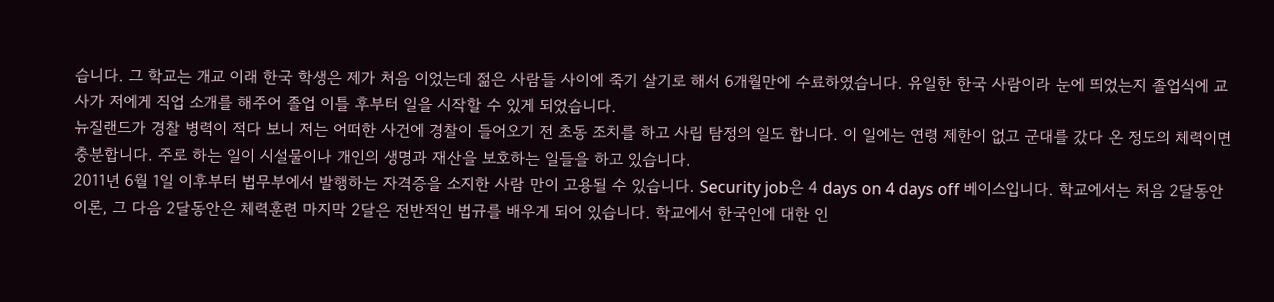습니다. 그 학교는 개교 이래 한국 학생은 제가 처음 이었는데 젊은 사람들 사이에 죽기 살기로 해서 6개월만에 수료하였습니다. 유일한 한국 사람이라 눈에 띄었는지 졸업식에 교사가 저에게 직업 소개를 해주어 졸업 이틀 후부터 일을 시작할 수 있게 되었습니다.
뉴질랜드가 경찰 병력이 적다 보니 저는 어떠한 사건에 경찰이 들어오기 전 초동 조치를 하고 사립 탐정의 일도 합니다. 이 일에는 연령 제한이 없고 군대를 갔다 온 정도의 체력이면 충분합니다. 주로 하는 일이 시설물이나 개인의 생명과 재산을 보호하는 일들을 하고 있습니다.
2011년 6월 1일 이후부터 법무부에서 발행하는 자격증을 소지한 사람 만이 고용될 수 있습니다. Security job은 4 days on 4 days off 베이스입니다. 학교에서는 처음 2달동안 이론, 그 다음 2달동안은 체력훈련 마지막 2달은 전반적인 법규를 배우게 되어 있습니다. 학교에서 한국인에 대한 인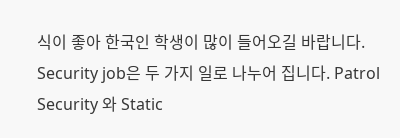식이 좋아 한국인 학생이 많이 들어오길 바랍니다.
Security job은 두 가지 일로 나누어 집니다. Patrol Security 와 Static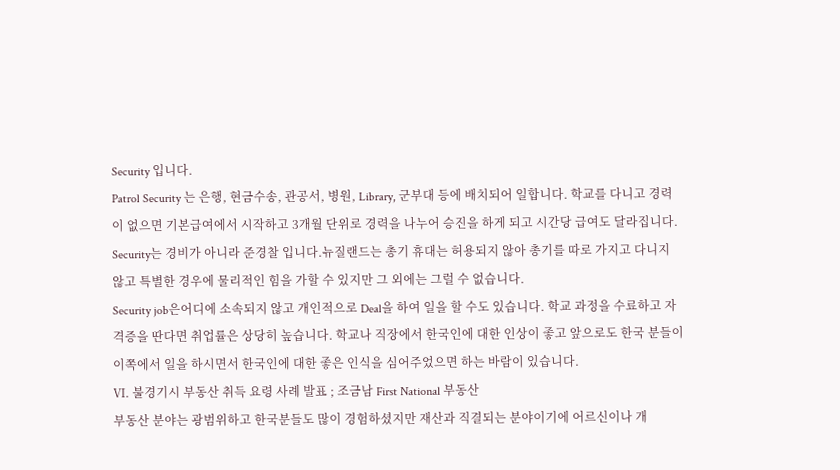Security 입니다.
Patrol Security 는 은행, 현금수송, 관공서, 병원, Library, 군부대 등에 배치되어 일합니다. 학교를 다니고 경력이 없으면 기본급여에서 시작하고 3개월 단위로 경력을 나누어 승진을 하게 되고 시간당 급여도 달라집니다.
Security는 경비가 아니라 준경찰 입니다.뉴질랜드는 총기 휴대는 허용되지 않아 총기를 따로 가지고 다니지 않고 특별한 경우에 물리적인 힘을 가할 수 있지만 그 외에는 그럴 수 없습니다.
Security job은어디에 소속되지 않고 개인적으로 Deal을 하여 일을 할 수도 있습니다. 학교 과정을 수료하고 자격증을 딴다면 취업률은 상당히 높습니다. 학교나 직장에서 한국인에 대한 인상이 좋고 앞으로도 한국 분들이 이쪽에서 일을 하시면서 한국인에 대한 좋은 인식을 심어주었으면 하는 바람이 있습니다.
Ⅵ. 불경기시 부동산 취득 요령 사례 발표 ; 조금남 First National 부동산
부동산 분야는 광범위하고 한국분들도 많이 경험하셨지만 재산과 직결되는 분야이기에 어르신이나 개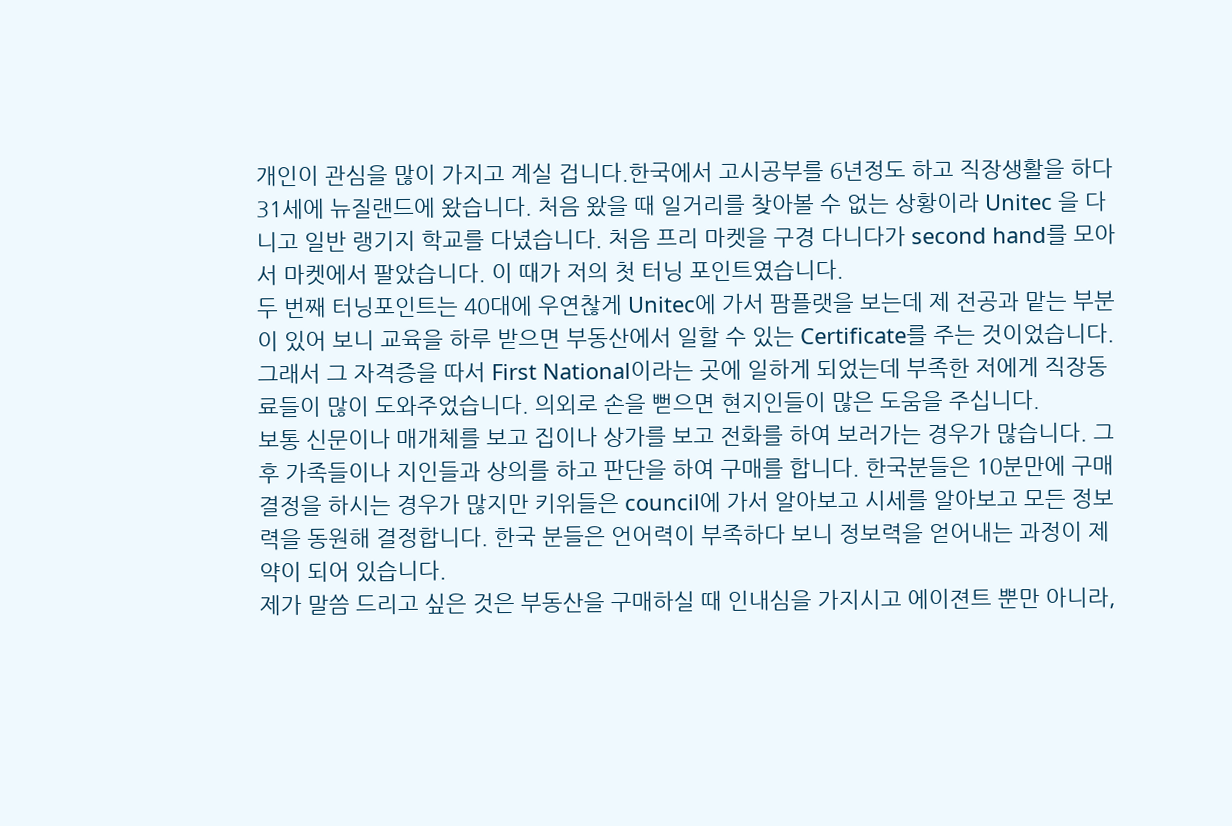개인이 관심을 많이 가지고 계실 겁니다.한국에서 고시공부를 6년정도 하고 직장생활을 하다 31세에 뉴질랜드에 왔습니다. 처음 왔을 때 일거리를 찾아볼 수 없는 상황이라 Unitec 을 다니고 일반 랭기지 학교를 다녔습니다. 처음 프리 마켓을 구경 다니다가 second hand를 모아서 마켓에서 팔았습니다. 이 때가 저의 첫 터닝 포인트였습니다.
두 번째 터닝포인트는 40대에 우연찮게 Unitec에 가서 팜플랫을 보는데 제 전공과 맡는 부분이 있어 보니 교육을 하루 받으면 부동산에서 일할 수 있는 Certificate를 주는 것이었습니다. 그래서 그 자격증을 따서 First National이라는 곳에 일하게 되었는데 부족한 저에게 직장동료들이 많이 도와주었습니다. 의외로 손을 뻗으면 현지인들이 많은 도움을 주십니다.
보통 신문이나 매개체를 보고 집이나 상가를 보고 전화를 하여 보러가는 경우가 많습니다. 그 후 가족들이나 지인들과 상의를 하고 판단을 하여 구매를 합니다. 한국분들은 10분만에 구매결정을 하시는 경우가 많지만 키위들은 council에 가서 알아보고 시세를 알아보고 모든 정보력을 동원해 결정합니다. 한국 분들은 언어력이 부족하다 보니 정보력을 얻어내는 과정이 제약이 되어 있습니다.
제가 말씀 드리고 싶은 것은 부동산을 구매하실 때 인내심을 가지시고 에이젼트 뿐만 아니라,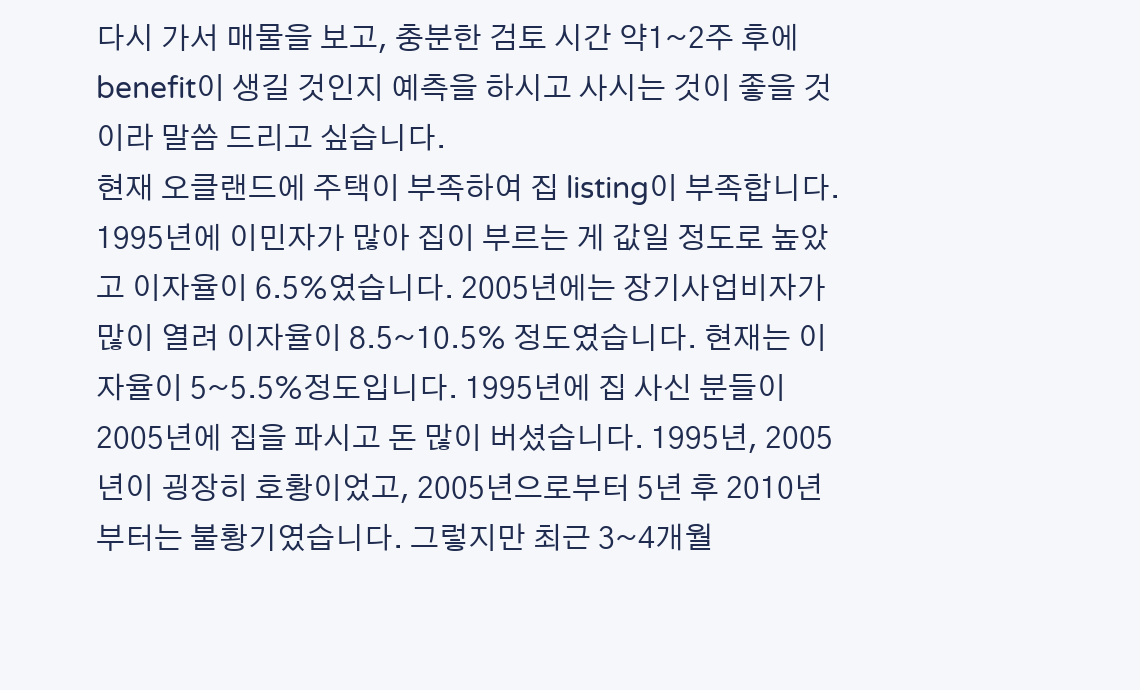다시 가서 매물을 보고, 충분한 검토 시간 약1~2주 후에 benefit이 생길 것인지 예측을 하시고 사시는 것이 좋을 것이라 말씀 드리고 싶습니다.
현재 오클랜드에 주택이 부족하여 집 listing이 부족합니다. 1995년에 이민자가 많아 집이 부르는 게 값일 정도로 높았고 이자율이 6.5%였습니다. 2005년에는 장기사업비자가 많이 열려 이자율이 8.5~10.5% 정도였습니다. 현재는 이자율이 5~5.5%정도입니다. 1995년에 집 사신 분들이2005년에 집을 파시고 돈 많이 버셨습니다. 1995년, 2005년이 굉장히 호황이었고, 2005년으로부터 5년 후 2010년부터는 불황기였습니다. 그렇지만 최근 3~4개월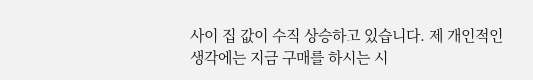사이 집 값이 수직 상승하고 있습니다. 제 개인적인 생각에는 지금 구매를 하시는 시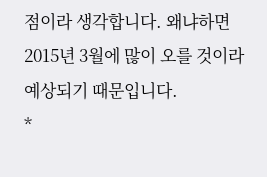점이라 생각합니다. 왜냐하면2015년 3월에 많이 오를 것이라 예상되기 때문입니다.
*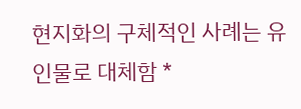현지화의 구체적인 사례는 유인물로 대체함 *